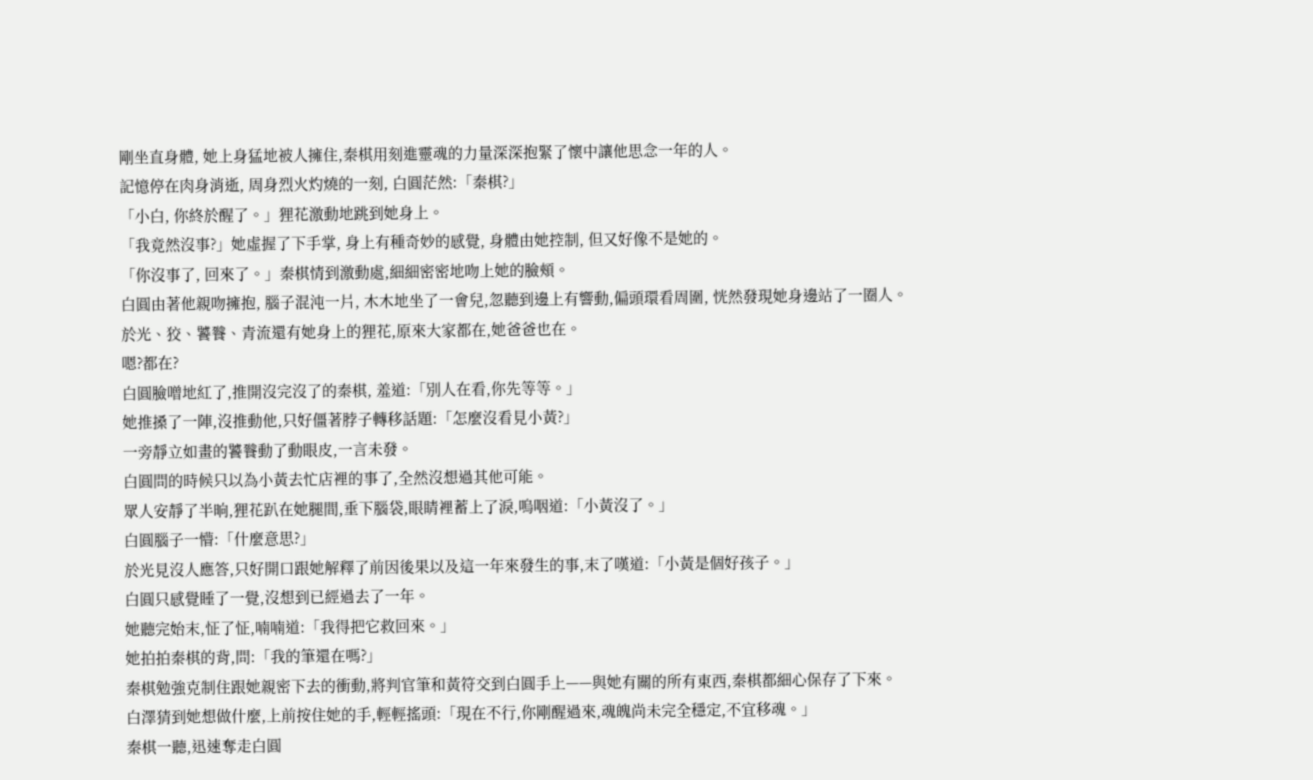剛坐直身體, 她上身猛地被人擁住,秦棋用刻進靈魂的力量深深抱緊了懷中讓他思念一年的人。
記憶停在肉身消逝, 周身烈火灼燒的一刻, 白圓茫然:「秦棋?」
「小白, 你終於醒了。」狸花激動地跳到她身上。
「我竟然沒事?」她虛握了下手掌, 身上有種奇妙的感覺, 身體由她控制, 但又好像不是她的。
「你沒事了, 回來了。」秦棋情到激動處,細細密密地吻上她的臉頰。
白圓由著他親吻擁抱, 腦子混沌一片, 木木地坐了一會兒,忽聽到邊上有響動,偏頭環看周圍, 恍然發現她身邊站了一圈人。
於光、狡、饕餮、青流還有她身上的狸花,原來大家都在,她爸爸也在。
嗯?都在?
白圓臉噌地紅了,推開沒完沒了的秦棋, 羞道:「別人在看,你先等等。」
她推搡了一陣,沒推動他,只好僵著脖子轉移話題:「怎麼沒看見小黃?」
一旁靜立如畫的饕餮動了動眼皮,一言未發。
白圓問的時候只以為小黃去忙店裡的事了,全然沒想過其他可能。
眾人安靜了半晌,狸花趴在她腿間,垂下腦袋,眼睛裡蓄上了淚,嗚咽道:「小黃沒了。」
白圓腦子一懵:「什麼意思?」
於光見沒人應答,只好開口跟她解釋了前因後果以及這一年來發生的事,末了嘆道:「小黃是個好孩子。」
白圓只感覺睡了一覺,沒想到已經過去了一年。
她聽完始末,怔了怔,喃喃道:「我得把它救回來。」
她拍拍秦棋的背,問:「我的筆還在嗎?」
秦棋勉強克制住跟她親密下去的衝動,將判官筆和黃符交到白圓手上——與她有關的所有東西,秦棋都細心保存了下來。
白澤猜到她想做什麼,上前按住她的手,輕輕搖頭:「現在不行,你剛醒過來,魂魄尚未完全穩定,不宜移魂。」
秦棋一聽,迅速奪走白圓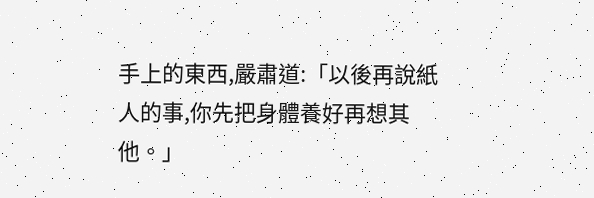手上的東西,嚴肅道:「以後再說紙人的事,你先把身體養好再想其他。」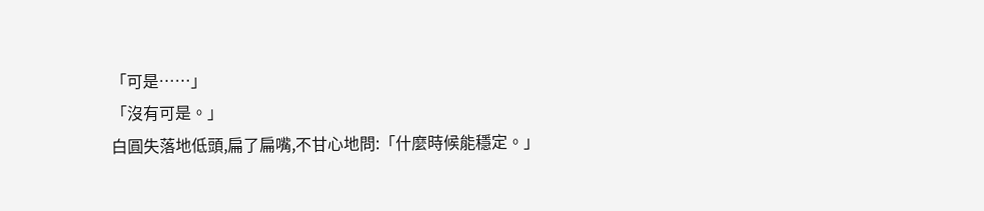「可是……」
「沒有可是。」
白圓失落地低頭,扁了扁嘴,不甘心地問:「什麼時候能穩定。」